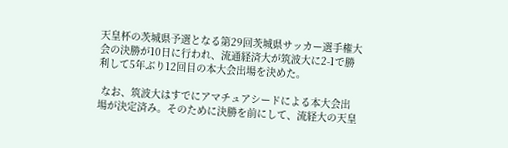天皇杯の茨城県予選となる第29回茨城県サッカー選手権大会の決勝が10日に行われ、流通経済大が筑波大に2-1で勝利して5年ぶり12回目の本大会出場を決めた。

 なお、筑波大はすでにアマチュアシードによる本大会出場が決定済み。そのために決勝を前にして、流経大の天皇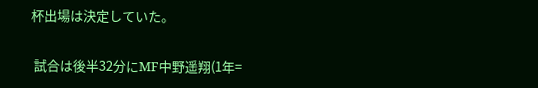杯出場は決定していた。

 試合は後半32分にMF中野遥翔(1年=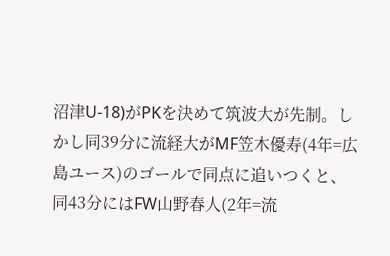沼津U-18)がPKを決めて筑波大が先制。しかし同39分に流経大がMF笠木優寿(4年=広島ユース)のゴールで同点に追いつくと、同43分にはFW山野春人(2年=流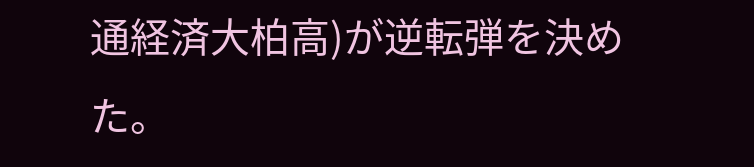通経済大柏高)が逆転弾を決めた。